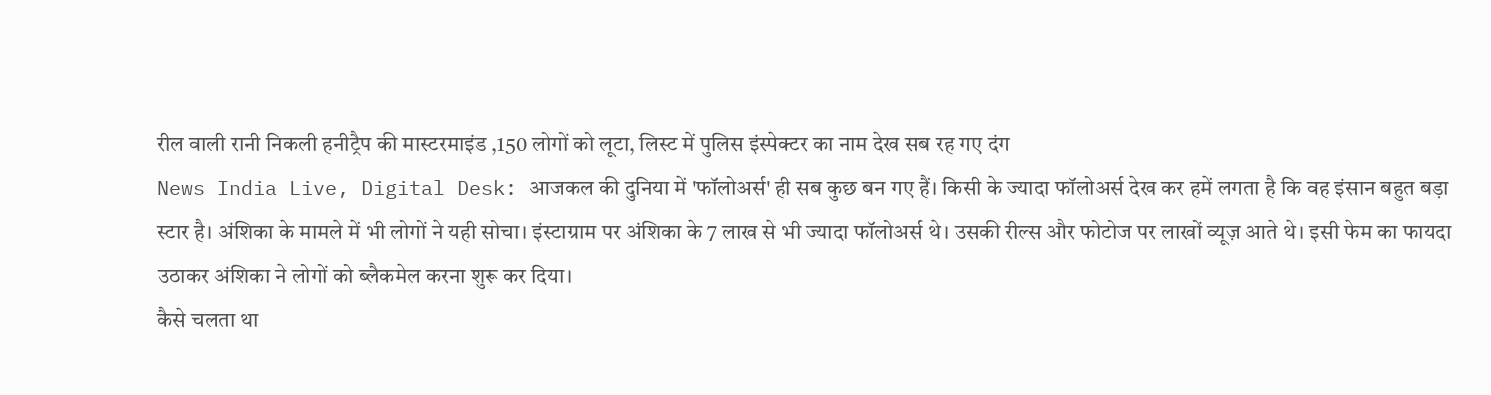रील वाली रानी निकली हनीट्रैप की मास्टरमाइंड ,150 लोगों को लूटा, लिस्ट में पुलिस इंस्पेक्टर का नाम देख सब रह गए दंग
News India Live, Digital Desk: आजकल की दुनिया में 'फॉलोअर्स' ही सब कुछ बन गए हैं। किसी के ज्यादा फॉलोअर्स देख कर हमें लगता है कि वह इंसान बहुत बड़ा स्टार है। अंशिका के मामले में भी लोगों ने यही सोचा। इंस्टाग्राम पर अंशिका के 7 लाख से भी ज्यादा फॉलोअर्स थे। उसकी रील्स और फोटोज पर लाखों व्यूज़ आते थे। इसी फेम का फायदा उठाकर अंशिका ने लोगों को ब्लैकमेल करना शुरू कर दिया।
कैसे चलता था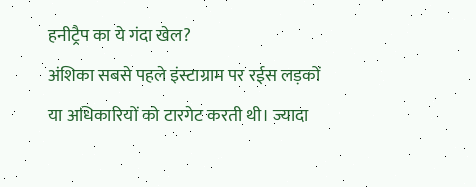हनीट्रैप का ये गंदा खेल?
अंशिका सबसे पहले इंस्टाग्राम पर रईस लड़कों या अधिकारियों को टारगेट करती थी। ज्यादा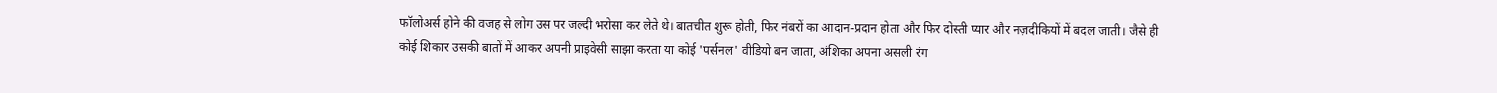फॉलोअर्स होने की वजह से लोग उस पर जल्दी भरोसा कर लेते थे। बातचीत शुरू होती, फिर नंबरों का आदान-प्रदान होता और फिर दोस्ती प्यार और नज़दीकियों में बदल जाती। जैसे ही कोई शिकार उसकी बातों में आकर अपनी प्राइवेसी साझा करता या कोई 'पर्सनल' वीडियो बन जाता, अंशिका अपना असली रंग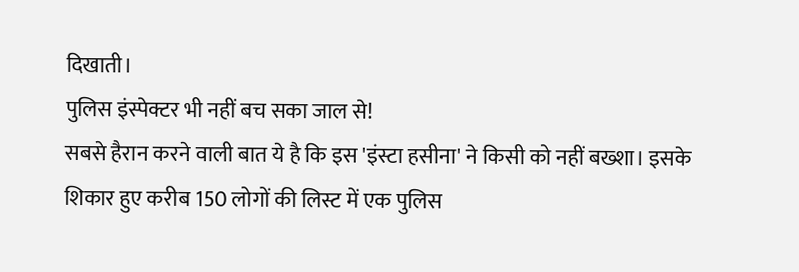दिखाती।
पुलिस इंस्पेक्टर भी नहीं बच सका जाल से!
सबसे हैरान करने वाली बात ये है कि इस 'इंस्टा हसीना' ने किसी को नहीं बख्शा। इसके शिकार हुए करीब 150 लोगों की लिस्ट में एक पुलिस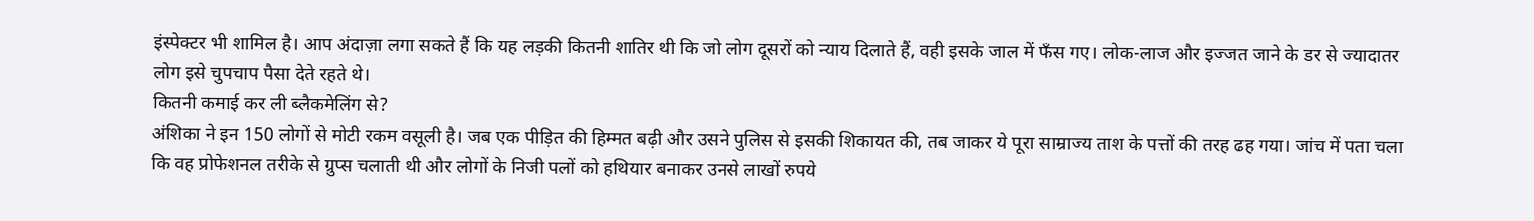इंस्पेक्टर भी शामिल है। आप अंदाज़ा लगा सकते हैं कि यह लड़की कितनी शातिर थी कि जो लोग दूसरों को न्याय दिलाते हैं, वही इसके जाल में फँस गए। लोक-लाज और इज्जत जाने के डर से ज्यादातर लोग इसे चुपचाप पैसा देते रहते थे।
कितनी कमाई कर ली ब्लैकमेलिंग से?
अंशिका ने इन 150 लोगों से मोटी रकम वसूली है। जब एक पीड़ित की हिम्मत बढ़ी और उसने पुलिस से इसकी शिकायत की, तब जाकर ये पूरा साम्राज्य ताश के पत्तों की तरह ढह गया। जांच में पता चला कि वह प्रोफेशनल तरीके से ग्रुप्स चलाती थी और लोगों के निजी पलों को हथियार बनाकर उनसे लाखों रुपये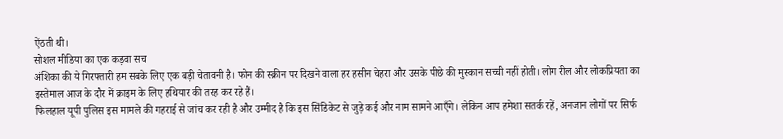ऐंठती थी।
सोशल मीडिया का एक कड़वा सच
अंशिका की ये गिरफ्तारी हम सबके लिए एक बड़ी चेतावनी है। फोन की स्क्रीन पर दिखने वाला हर हसीन चेहरा और उसके पीछे की मुस्कान सच्ची नहीं होती। लोग रील और लोकप्रियता का इस्तेमाल आज के दौर में क्राइम के लिए हथियार की तरह कर रहे हैं।
फिलहाल यूपी पुलिस इस मामले की गहराई से जांच कर रही है और उम्मीद है कि इस सिंडिकेट से जुड़े कई और नाम सामने आएँगे। लेकिन आप हमेशा सतर्क रहें, अनजान लोगों पर सिर्फ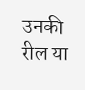उनकी रील या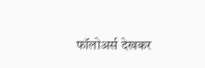फॉलोअर्स देखकर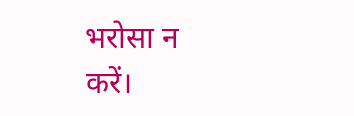भरोसा न करें।